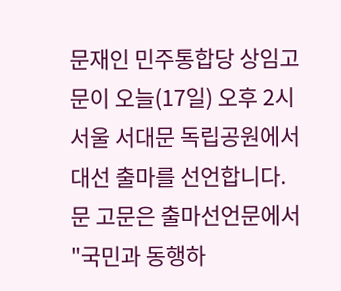문재인 민주통합당 상임고문이 오늘(17일) 오후 2시 서울 서대문 독립공원에서 대선 출마를 선언합니다.
문 고문은 출마선언문에서 "국민과 동행하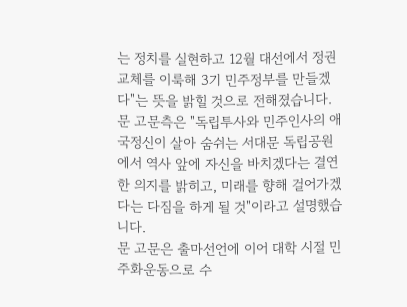는 정치를 실현하고 12월 대선에서 정권교체를 이룩해 3기 민주정부를 만들겠다"는 뜻을 밝힐 것으로 전해졌습니다.
문 고문측은 "독립투사와 민주인사의 애국정신이 살아 숨쉬는 서대문 독립공원에서 역사 앞에 자신을 바치겠다는 결연한 의지를 밝히고, 미래를 향해 걸어가겠다는 다짐을 하게 될 것"이라고 설명했습니다.
문 고문은 출마선언에 이어 대학 시절 민주화운동으로 수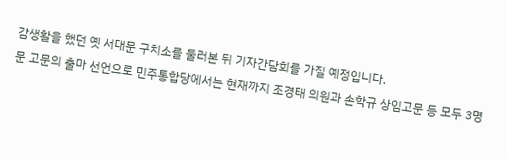감생활을 했던 옛 서대문 구치소를 둘러본 뒤 기자간담회를 가질 예정입니다.
문 고문의 출마 선언으로 민주통합당에서는 현재까지 조경태 의원과 손학규 상임고문 등 모두 3명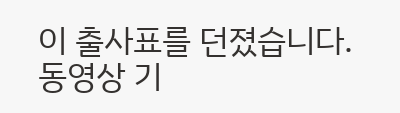이 출사표를 던졌습니다.
동영상 기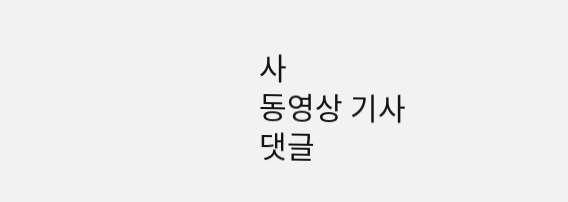사
동영상 기사
댓글